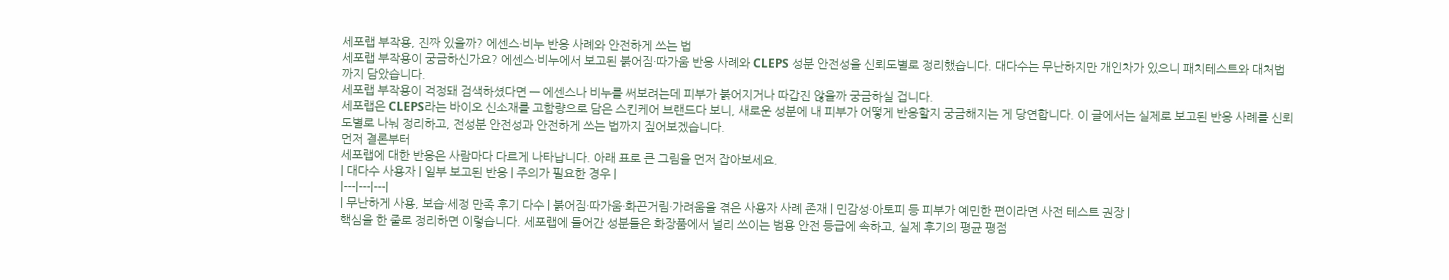세포랩 부작용, 진짜 있을까? 에센스·비누 반응 사례와 안전하게 쓰는 법
세포랩 부작용이 궁금하신가요? 에센스·비누에서 보고된 붉어짐·따가움 반응 사례와 CLEPS 성분 안전성을 신뢰도별로 정리했습니다. 대다수는 무난하지만 개인차가 있으니 패치테스트와 대처법까지 담았습니다.
세포랩 부작용이 걱정돼 검색하셨다면 — 에센스나 비누를 써보려는데 피부가 붉어지거나 따갑진 않을까 궁금하실 겁니다.
세포랩은 CLEPS라는 바이오 신소재를 고함량으로 담은 스킨케어 브랜드다 보니, 새로운 성분에 내 피부가 어떻게 반응할지 궁금해지는 게 당연합니다. 이 글에서는 실제로 보고된 반응 사례를 신뢰도별로 나눠 정리하고, 전성분 안전성과 안전하게 쓰는 법까지 짚어보겠습니다.
먼저 결론부터
세포랩에 대한 반응은 사람마다 다르게 나타납니다. 아래 표로 큰 그림을 먼저 잡아보세요.
| 대다수 사용자 | 일부 보고된 반응 | 주의가 필요한 경우 |
|---|---|---|
| 무난하게 사용, 보습·세정 만족 후기 다수 | 붉어짐·따가움·화끈거림·가려움을 겪은 사용자 사례 존재 | 민감성·아토피 등 피부가 예민한 편이라면 사전 테스트 권장 |
핵심을 한 줄로 정리하면 이렇습니다. 세포랩에 들어간 성분들은 화장품에서 널리 쓰이는 범용 안전 등급에 속하고, 실제 후기의 평균 평점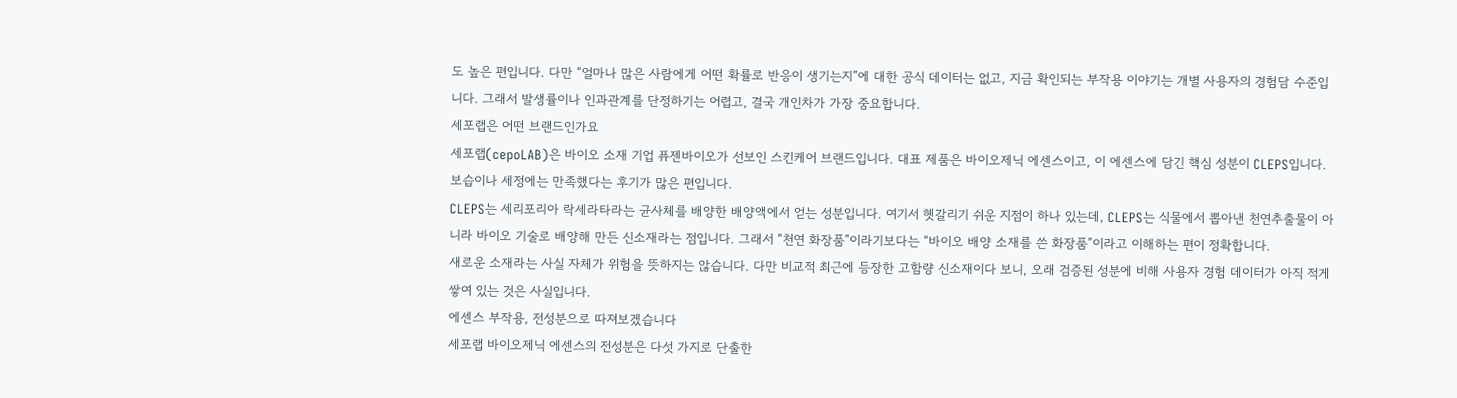도 높은 편입니다. 다만 “얼마나 많은 사람에게 어떤 확률로 반응이 생기는지”에 대한 공식 데이터는 없고, 지금 확인되는 부작용 이야기는 개별 사용자의 경험담 수준입니다. 그래서 발생률이나 인과관계를 단정하기는 어렵고, 결국 개인차가 가장 중요합니다.
세포랩은 어떤 브랜드인가요
세포랩(cepoLAB)은 바이오 소재 기업 퓨젠바이오가 선보인 스킨케어 브랜드입니다. 대표 제품은 바이오제닉 에센스이고, 이 에센스에 담긴 핵심 성분이 CLEPS입니다. 보습이나 세정에는 만족했다는 후기가 많은 편입니다.
CLEPS는 세리포리아 락세라타라는 균사체를 배양한 배양액에서 얻는 성분입니다. 여기서 헷갈리기 쉬운 지점이 하나 있는데, CLEPS는 식물에서 뽑아낸 천연추출물이 아니라 바이오 기술로 배양해 만든 신소재라는 점입니다. 그래서 “천연 화장품”이라기보다는 “바이오 배양 소재를 쓴 화장품”이라고 이해하는 편이 정확합니다.
새로운 소재라는 사실 자체가 위험을 뜻하지는 않습니다. 다만 비교적 최근에 등장한 고함량 신소재이다 보니, 오래 검증된 성분에 비해 사용자 경험 데이터가 아직 적게 쌓여 있는 것은 사실입니다.
에센스 부작용, 전성분으로 따져보겠습니다
세포랩 바이오제닉 에센스의 전성분은 다섯 가지로 단출한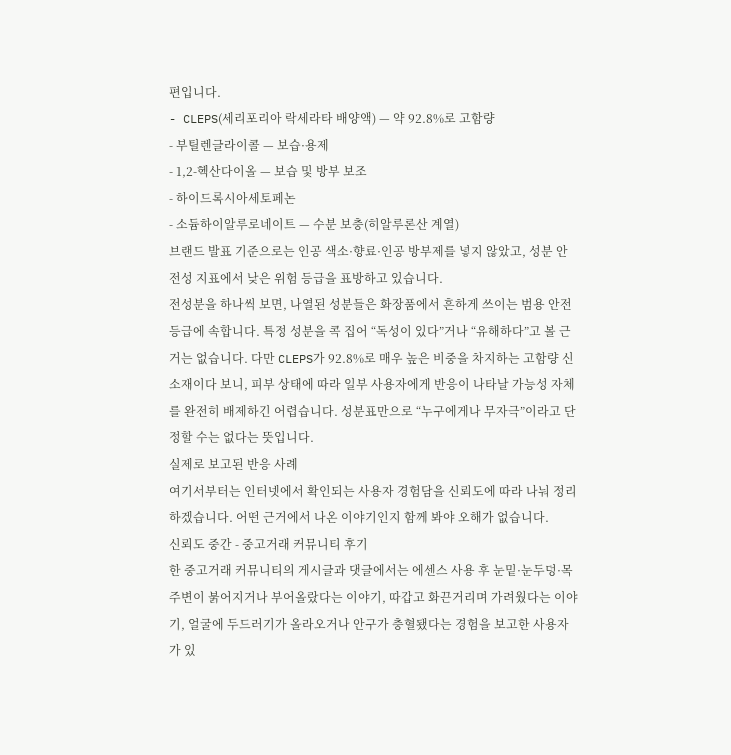편입니다.
- CLEPS(세리포리아 락세라타 배양액) — 약 92.8%로 고함량
- 부틸렌글라이콜 — 보습·용제
- 1,2-헥산다이올 — 보습 및 방부 보조
- 하이드록시아세토페논
- 소듐하이알루로네이트 — 수분 보충(히알루론산 계열)
브랜드 발표 기준으로는 인공 색소·향료·인공 방부제를 넣지 않았고, 성분 안전성 지표에서 낮은 위험 등급을 표방하고 있습니다.
전성분을 하나씩 보면, 나열된 성분들은 화장품에서 흔하게 쓰이는 범용 안전 등급에 속합니다. 특정 성분을 콕 집어 “독성이 있다”거나 “유해하다”고 볼 근거는 없습니다. 다만 CLEPS가 92.8%로 매우 높은 비중을 차지하는 고함량 신소재이다 보니, 피부 상태에 따라 일부 사용자에게 반응이 나타날 가능성 자체를 완전히 배제하긴 어렵습니다. 성분표만으로 “누구에게나 무자극”이라고 단정할 수는 없다는 뜻입니다.
실제로 보고된 반응 사례
여기서부터는 인터넷에서 확인되는 사용자 경험담을 신뢰도에 따라 나눠 정리하겠습니다. 어떤 근거에서 나온 이야기인지 함께 봐야 오해가 없습니다.
신뢰도 중간 - 중고거래 커뮤니티 후기
한 중고거래 커뮤니티의 게시글과 댓글에서는 에센스 사용 후 눈밑·눈두덩·목 주변이 붉어지거나 부어올랐다는 이야기, 따갑고 화끈거리며 가려웠다는 이야기, 얼굴에 두드러기가 올라오거나 안구가 충혈됐다는 경험을 보고한 사용자가 있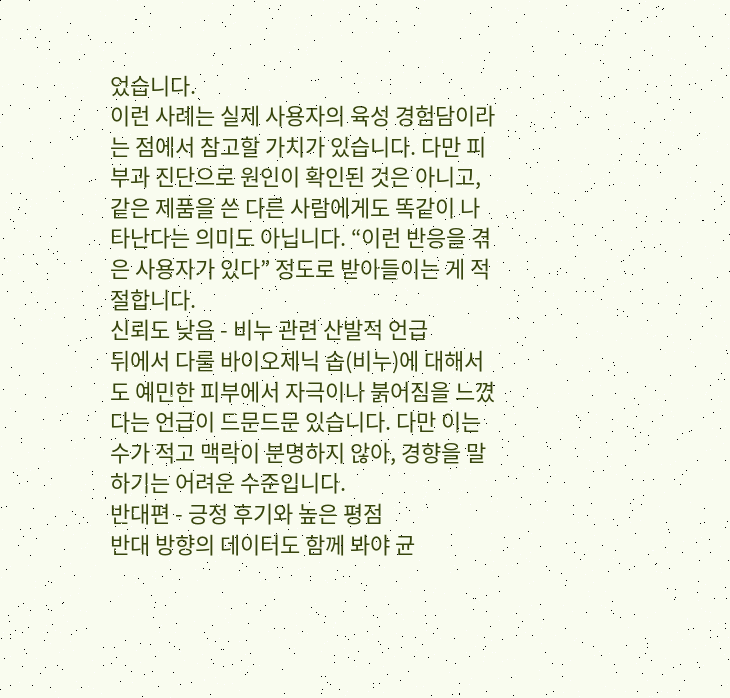었습니다.
이런 사례는 실제 사용자의 육성 경험담이라는 점에서 참고할 가치가 있습니다. 다만 피부과 진단으로 원인이 확인된 것은 아니고, 같은 제품을 쓴 다른 사람에게도 똑같이 나타난다는 의미도 아닙니다. “이런 반응을 겪은 사용자가 있다” 정도로 받아들이는 게 적절합니다.
신뢰도 낮음 - 비누 관련 산발적 언급
뒤에서 다룰 바이오제닉 솝(비누)에 대해서도 예민한 피부에서 자극이나 붉어짐을 느꼈다는 언급이 드문드문 있습니다. 다만 이는 수가 적고 맥락이 분명하지 않아, 경향을 말하기는 어려운 수준입니다.
반대편 - 긍정 후기와 높은 평점
반대 방향의 데이터도 함께 봐야 균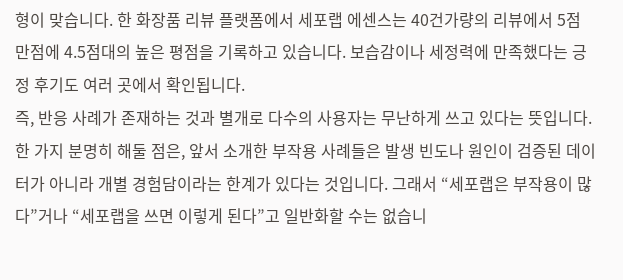형이 맞습니다. 한 화장품 리뷰 플랫폼에서 세포랩 에센스는 40건가량의 리뷰에서 5점 만점에 4.5점대의 높은 평점을 기록하고 있습니다. 보습감이나 세정력에 만족했다는 긍정 후기도 여러 곳에서 확인됩니다.
즉, 반응 사례가 존재하는 것과 별개로 다수의 사용자는 무난하게 쓰고 있다는 뜻입니다.
한 가지 분명히 해둘 점은, 앞서 소개한 부작용 사례들은 발생 빈도나 원인이 검증된 데이터가 아니라 개별 경험담이라는 한계가 있다는 것입니다. 그래서 “세포랩은 부작용이 많다”거나 “세포랩을 쓰면 이렇게 된다”고 일반화할 수는 없습니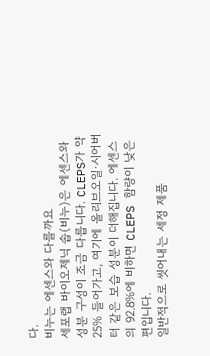다.
비누는 에센스와 다를까요
세포랩 바이오제닉 솝(비누)은 에센스와 성분 구성이 조금 다릅니다. CLEPS가 약 25% 들어가고, 여기에 올리브오일·시어버터 같은 보습 성분이 더해집니다. 에센스의 92.8%에 비하면 CLEPS 함량이 낮은 편입니다.
일반적으로 씻어내는 세정 제품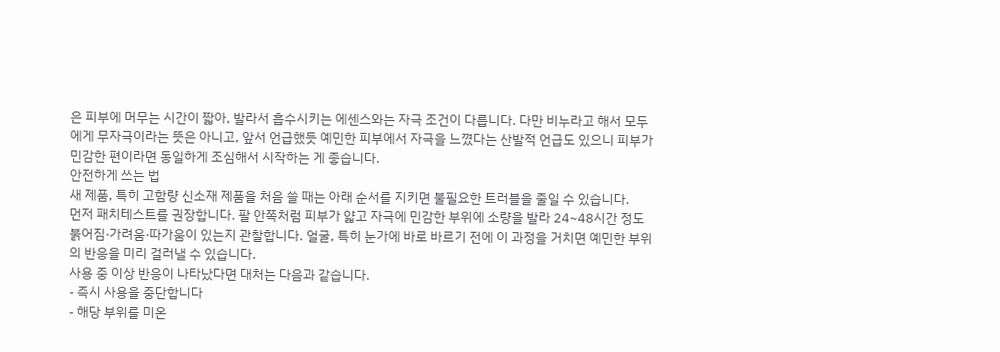은 피부에 머무는 시간이 짧아, 발라서 흡수시키는 에센스와는 자극 조건이 다릅니다. 다만 비누라고 해서 모두에게 무자극이라는 뜻은 아니고, 앞서 언급했듯 예민한 피부에서 자극을 느꼈다는 산발적 언급도 있으니 피부가 민감한 편이라면 동일하게 조심해서 시작하는 게 좋습니다.
안전하게 쓰는 법
새 제품, 특히 고함량 신소재 제품을 처음 쓸 때는 아래 순서를 지키면 불필요한 트러블을 줄일 수 있습니다.
먼저 패치테스트를 권장합니다. 팔 안쪽처럼 피부가 얇고 자극에 민감한 부위에 소량을 발라 24~48시간 정도 붉어짐·가려움·따가움이 있는지 관찰합니다. 얼굴, 특히 눈가에 바로 바르기 전에 이 과정을 거치면 예민한 부위의 반응을 미리 걸러낼 수 있습니다.
사용 중 이상 반응이 나타났다면 대처는 다음과 같습니다.
- 즉시 사용을 중단합니다
- 해당 부위를 미온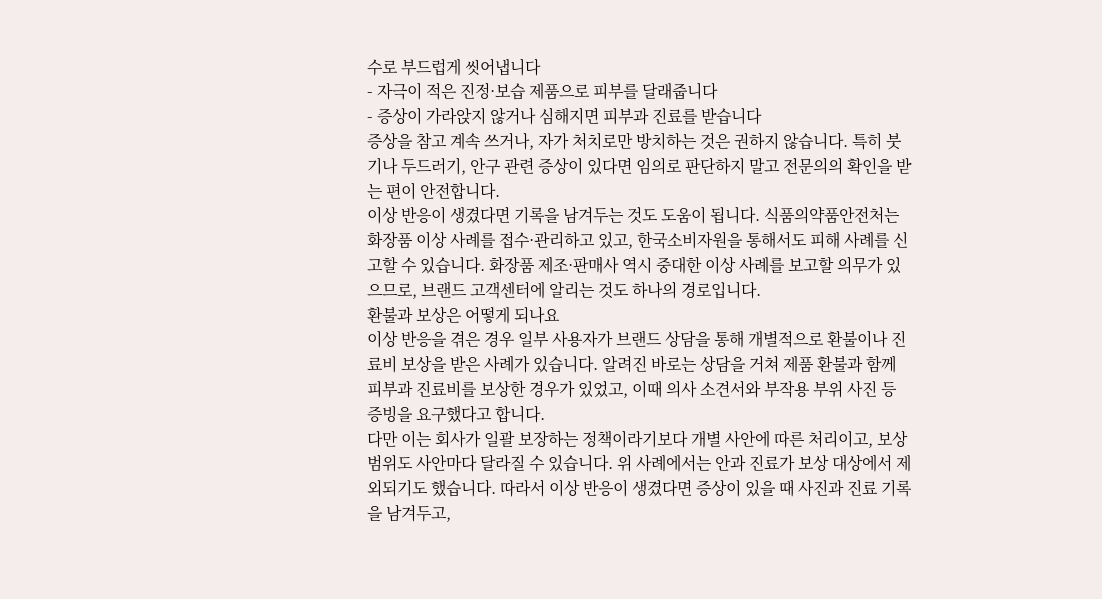수로 부드럽게 씻어냅니다
- 자극이 적은 진정·보습 제품으로 피부를 달래줍니다
- 증상이 가라앉지 않거나 심해지면 피부과 진료를 받습니다
증상을 참고 계속 쓰거나, 자가 처치로만 방치하는 것은 권하지 않습니다. 특히 붓기나 두드러기, 안구 관련 증상이 있다면 임의로 판단하지 말고 전문의의 확인을 받는 편이 안전합니다.
이상 반응이 생겼다면 기록을 남겨두는 것도 도움이 됩니다. 식품의약품안전처는 화장품 이상 사례를 접수·관리하고 있고, 한국소비자원을 통해서도 피해 사례를 신고할 수 있습니다. 화장품 제조·판매사 역시 중대한 이상 사례를 보고할 의무가 있으므로, 브랜드 고객센터에 알리는 것도 하나의 경로입니다.
환불과 보상은 어떻게 되나요
이상 반응을 겪은 경우 일부 사용자가 브랜드 상담을 통해 개별적으로 환불이나 진료비 보상을 받은 사례가 있습니다. 알려진 바로는 상담을 거쳐 제품 환불과 함께 피부과 진료비를 보상한 경우가 있었고, 이때 의사 소견서와 부작용 부위 사진 등 증빙을 요구했다고 합니다.
다만 이는 회사가 일괄 보장하는 정책이라기보다 개별 사안에 따른 처리이고, 보상 범위도 사안마다 달라질 수 있습니다. 위 사례에서는 안과 진료가 보상 대상에서 제외되기도 했습니다. 따라서 이상 반응이 생겼다면 증상이 있을 때 사진과 진료 기록을 남겨두고,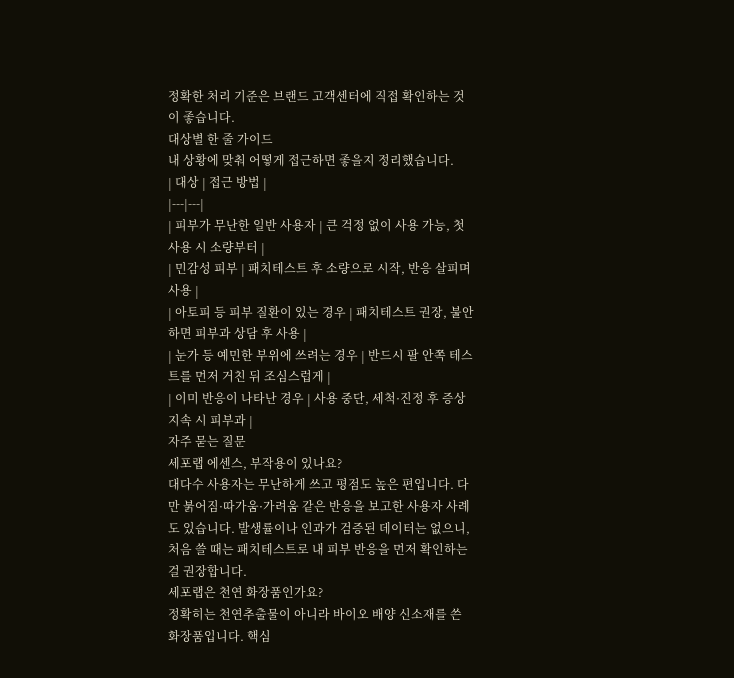정확한 처리 기준은 브랜드 고객센터에 직접 확인하는 것이 좋습니다.
대상별 한 줄 가이드
내 상황에 맞춰 어떻게 접근하면 좋을지 정리했습니다.
| 대상 | 접근 방법 |
|---|---|
| 피부가 무난한 일반 사용자 | 큰 걱정 없이 사용 가능, 첫 사용 시 소량부터 |
| 민감성 피부 | 패치테스트 후 소량으로 시작, 반응 살피며 사용 |
| 아토피 등 피부 질환이 있는 경우 | 패치테스트 권장, 불안하면 피부과 상담 후 사용 |
| 눈가 등 예민한 부위에 쓰려는 경우 | 반드시 팔 안쪽 테스트를 먼저 거친 뒤 조심스럽게 |
| 이미 반응이 나타난 경우 | 사용 중단, 세척·진정 후 증상 지속 시 피부과 |
자주 묻는 질문
세포랩 에센스, 부작용이 있나요?
대다수 사용자는 무난하게 쓰고 평점도 높은 편입니다. 다만 붉어짐·따가움·가려움 같은 반응을 보고한 사용자 사례도 있습니다. 발생률이나 인과가 검증된 데이터는 없으니, 처음 쓸 때는 패치테스트로 내 피부 반응을 먼저 확인하는 걸 권장합니다.
세포랩은 천연 화장품인가요?
정확히는 천연추출물이 아니라 바이오 배양 신소재를 쓴 화장품입니다. 핵심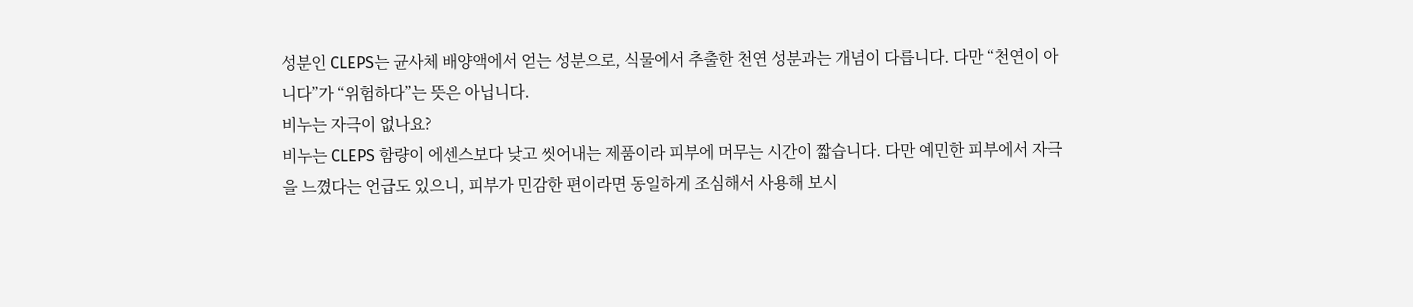성분인 CLEPS는 균사체 배양액에서 얻는 성분으로, 식물에서 추출한 천연 성분과는 개념이 다릅니다. 다만 “천연이 아니다”가 “위험하다”는 뜻은 아닙니다.
비누는 자극이 없나요?
비누는 CLEPS 함량이 에센스보다 낮고 씻어내는 제품이라 피부에 머무는 시간이 짧습니다. 다만 예민한 피부에서 자극을 느꼈다는 언급도 있으니, 피부가 민감한 편이라면 동일하게 조심해서 사용해 보시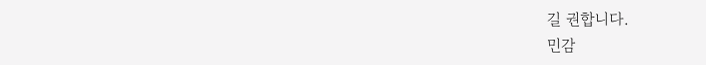길 권합니다.
민감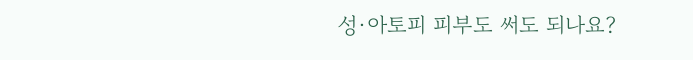성·아토피 피부도 써도 되나요?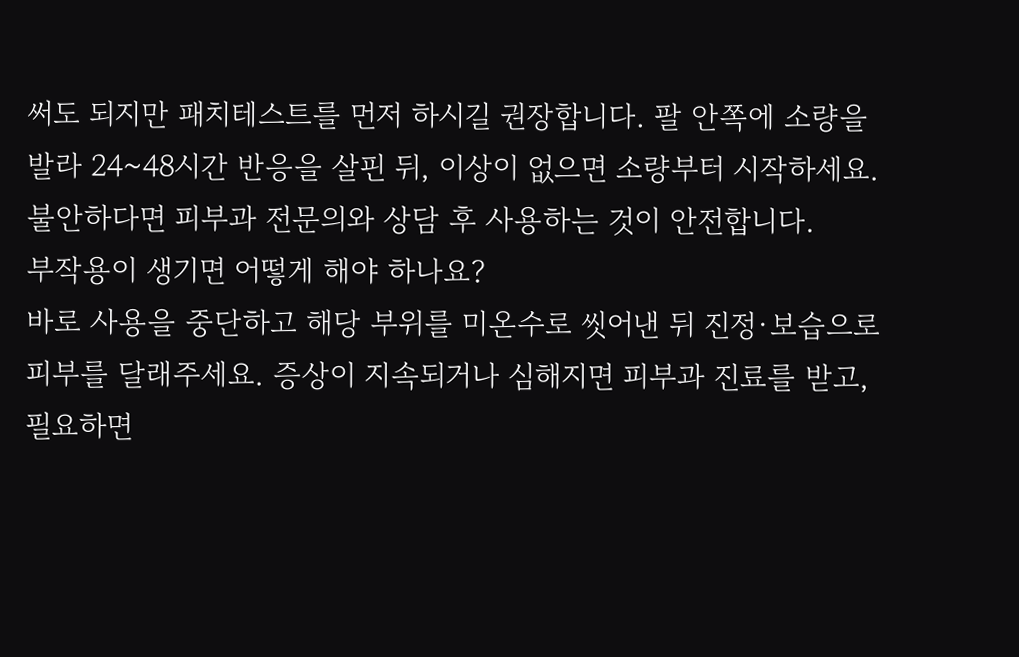써도 되지만 패치테스트를 먼저 하시길 권장합니다. 팔 안쪽에 소량을 발라 24~48시간 반응을 살핀 뒤, 이상이 없으면 소량부터 시작하세요. 불안하다면 피부과 전문의와 상담 후 사용하는 것이 안전합니다.
부작용이 생기면 어떻게 해야 하나요?
바로 사용을 중단하고 해당 부위를 미온수로 씻어낸 뒤 진정·보습으로 피부를 달래주세요. 증상이 지속되거나 심해지면 피부과 진료를 받고, 필요하면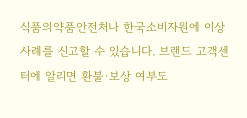식품의약품안전처나 한국소비자원에 이상 사례를 신고할 수 있습니다. 브랜드 고객센터에 알리면 환불·보상 여부도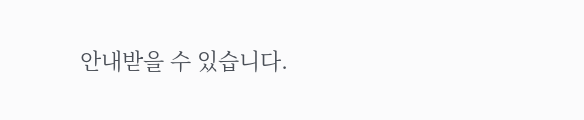안내받을 수 있습니다.